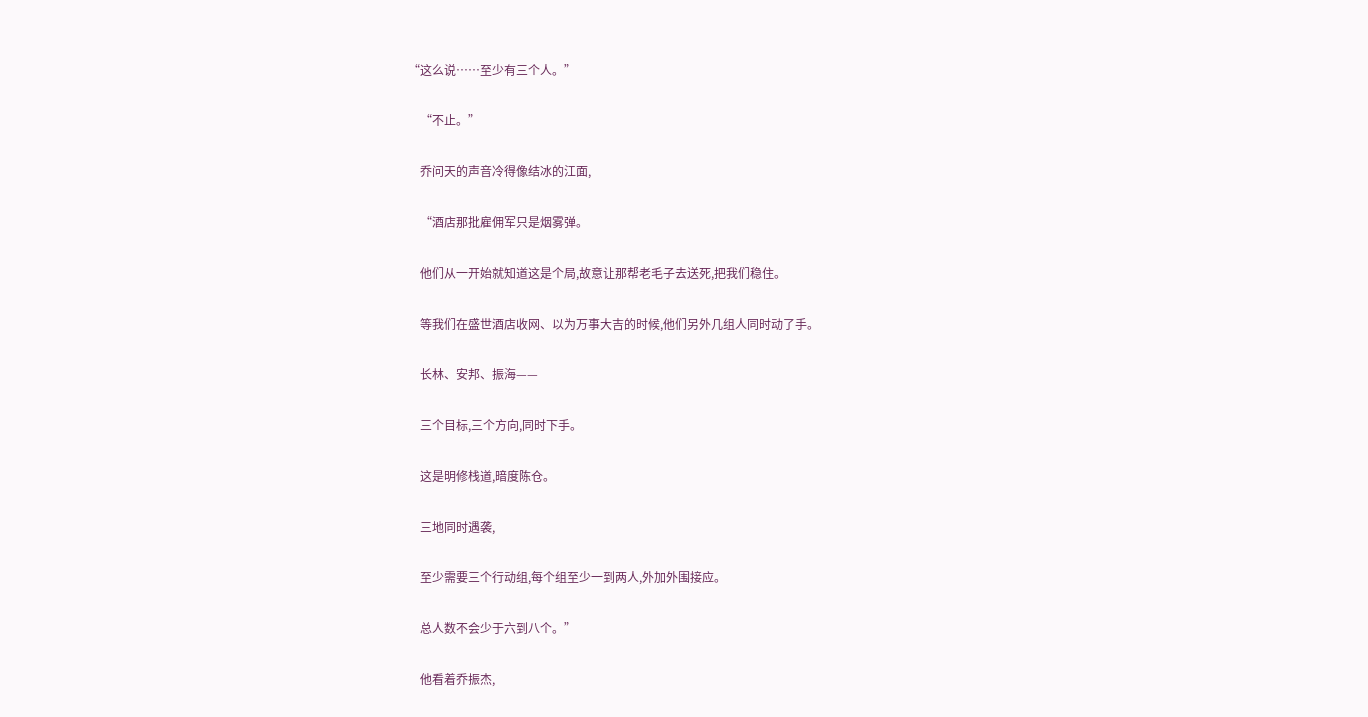“这么说……至少有三个人。”

    “不止。”

    乔问天的声音冷得像结冰的江面,

    “酒店那批雇佣军只是烟雾弹。

    他们从一开始就知道这是个局,故意让那帮老毛子去送死,把我们稳住。

    等我们在盛世酒店收网、以为万事大吉的时候,他们另外几组人同时动了手。

    长林、安邦、振海——

    三个目标,三个方向,同时下手。

    这是明修栈道,暗度陈仓。

    三地同时遇袭,

    至少需要三个行动组,每个组至少一到两人,外加外围接应。

    总人数不会少于六到八个。”

    他看着乔振杰,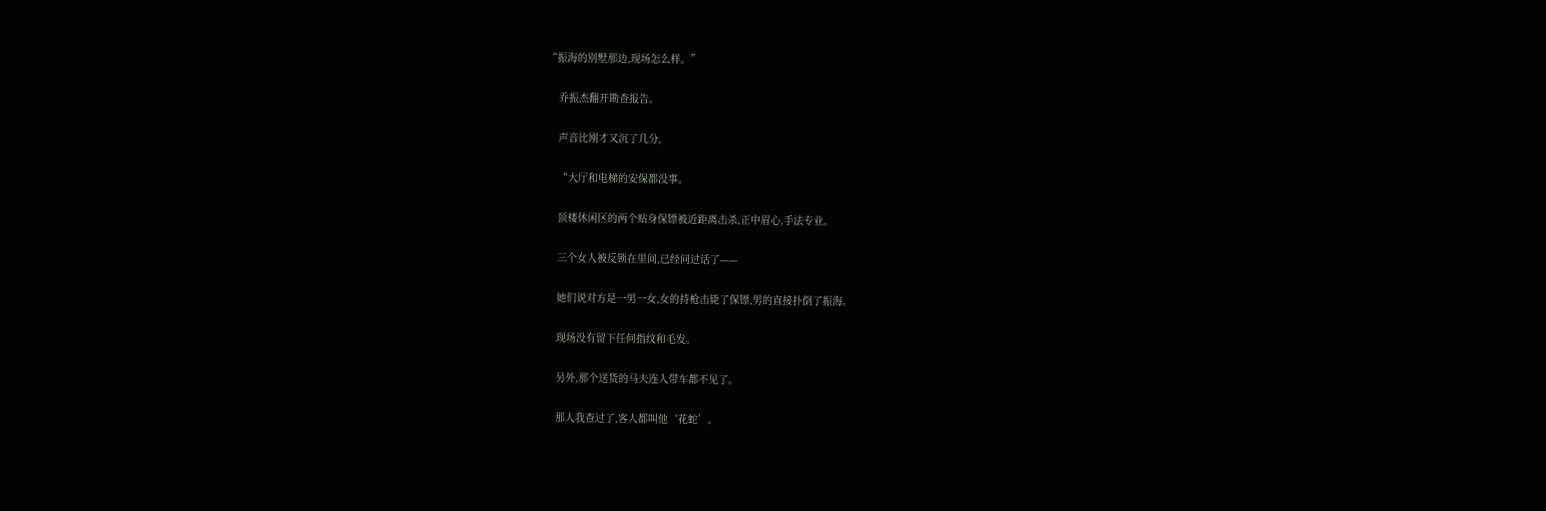“振海的别墅那边,现场怎么样。”

    乔振杰翻开勘查报告。

    声音比刚才又沉了几分,

    “大厅和电梯的安保都没事。

    顶楼休闲区的两个贴身保镖被近距离击杀,正中眉心,手法专业。

    三个女人被反锁在里间,已经问过话了——

    她们说对方是一男一女,女的持枪击毙了保镖,男的直接扑倒了振海。

    现场没有留下任何指纹和毛发。

    另外,那个送货的马夫连人带车都不见了。

    那人我查过了,客人都叫他‘花蛇’。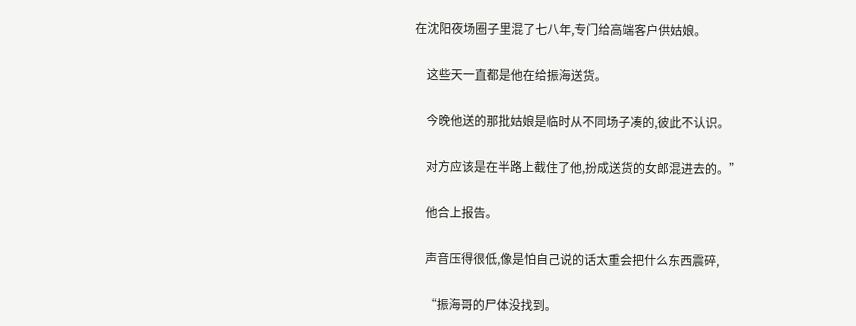在沈阳夜场圈子里混了七八年,专门给高端客户供姑娘。

    这些天一直都是他在给振海送货。

    今晚他送的那批姑娘是临时从不同场子凑的,彼此不认识。

    对方应该是在半路上截住了他,扮成送货的女郎混进去的。”

    他合上报告。

    声音压得很低,像是怕自己说的话太重会把什么东西震碎,

    “振海哥的尸体没找到。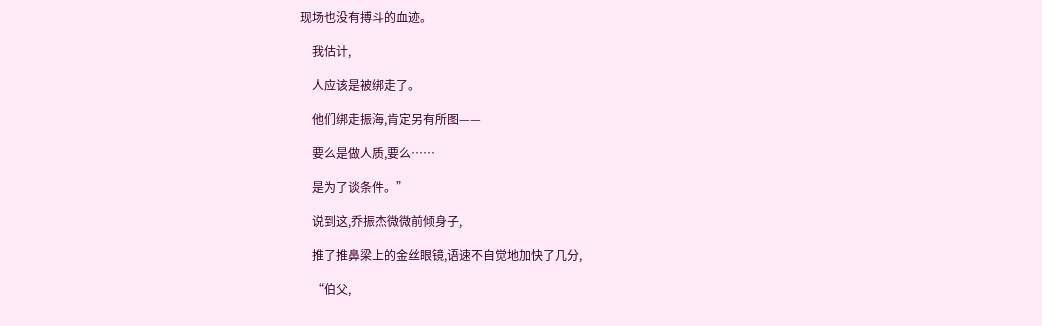现场也没有搏斗的血迹。

    我估计,

    人应该是被绑走了。

    他们绑走振海,肯定另有所图——

    要么是做人质,要么……

    是为了谈条件。”

    说到这,乔振杰微微前倾身子,

    推了推鼻梁上的金丝眼镜,语速不自觉地加快了几分,

    “伯父,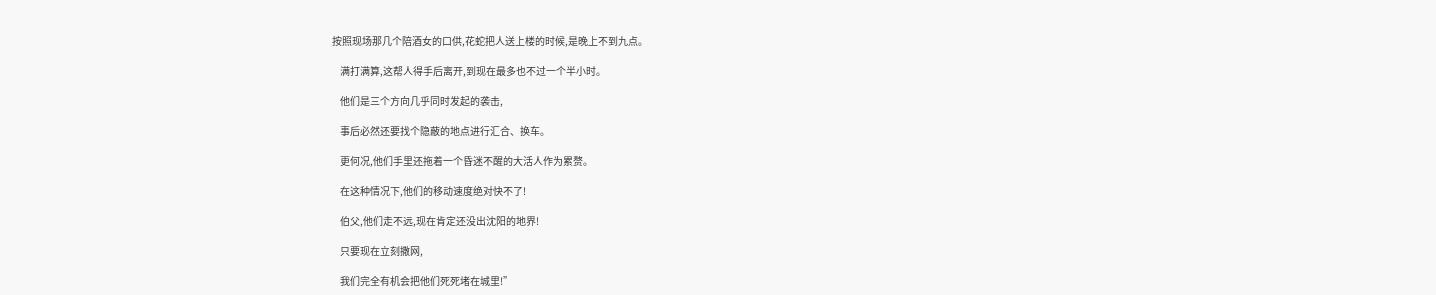按照现场那几个陪酒女的口供,花蛇把人送上楼的时候,是晚上不到九点。

    满打满算,这帮人得手后离开,到现在最多也不过一个半小时。

    他们是三个方向几乎同时发起的袭击,

    事后必然还要找个隐蔽的地点进行汇合、换车。

    更何况,他们手里还拖着一个昏迷不醒的大活人作为累赘。

    在这种情况下,他们的移动速度绝对快不了!

    伯父,他们走不远,现在肯定还没出沈阳的地界!

    只要现在立刻撒网,

    我们完全有机会把他们死死堵在城里!”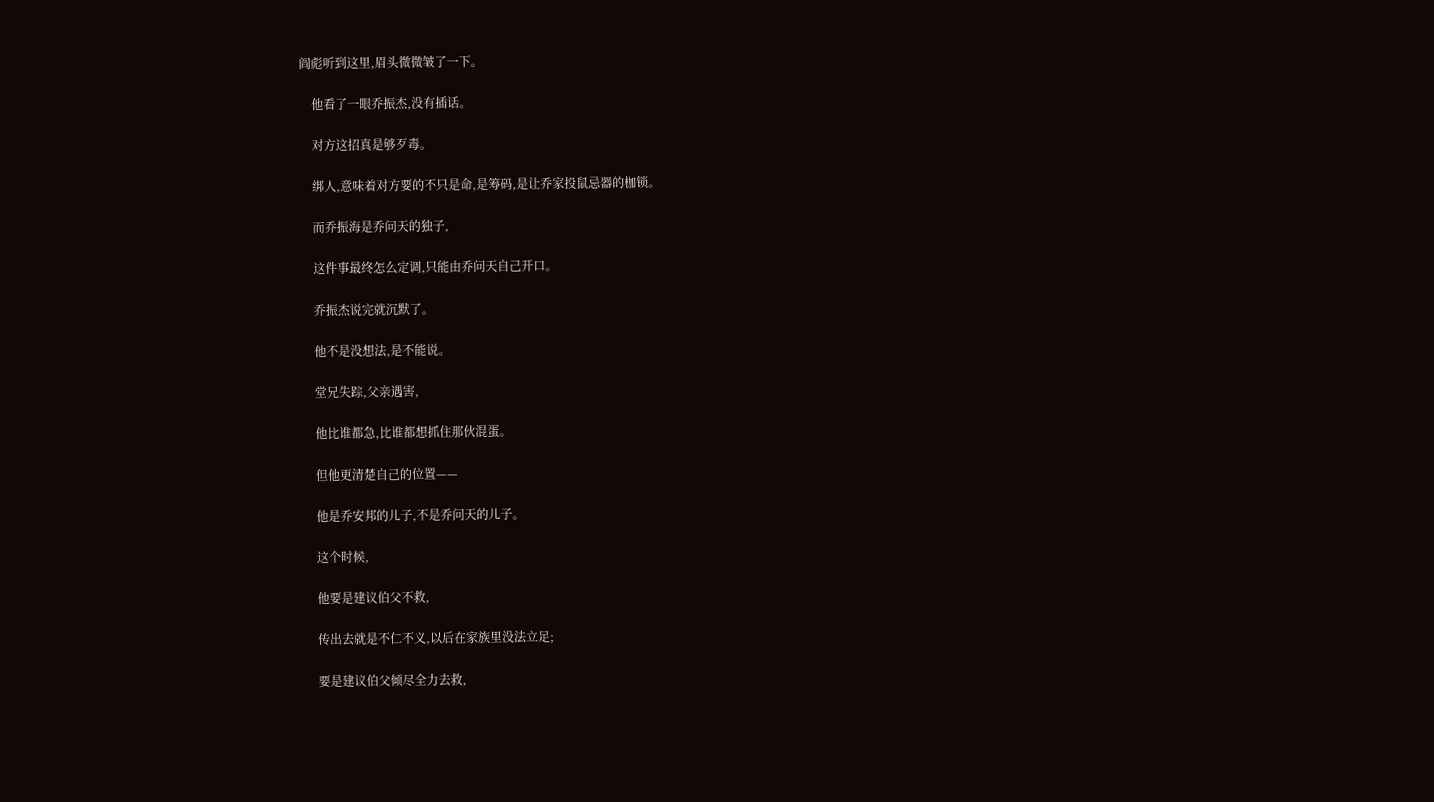阎彪听到这里,眉头微微皱了一下。

    他看了一眼乔振杰,没有插话。

    对方这招真是够歹毒。

    绑人,意味着对方要的不只是命,是筹码,是让乔家投鼠忌器的枷锁。

    而乔振海是乔问天的独子,

    这件事最终怎么定调,只能由乔问天自己开口。

    乔振杰说完就沉默了。

    他不是没想法,是不能说。

    堂兄失踪,父亲遇害,

    他比谁都急,比谁都想抓住那伙混蛋。

    但他更清楚自己的位置——

    他是乔安邦的儿子,不是乔问天的儿子。

    这个时候,

    他要是建议伯父不救,

    传出去就是不仁不义,以后在家族里没法立足;

    要是建议伯父倾尽全力去救,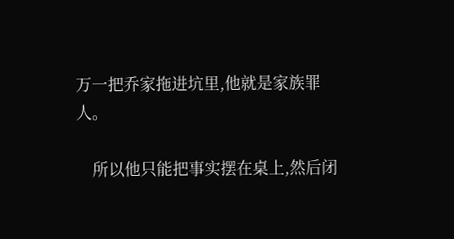万一把乔家拖进坑里,他就是家族罪人。

    所以他只能把事实摆在桌上,然后闭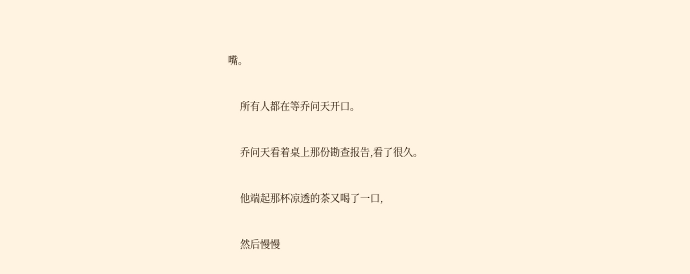嘴。

    所有人都在等乔问天开口。

    乔问天看着桌上那份勘查报告,看了很久。

    他端起那杯凉透的茶又喝了一口,

    然后慢慢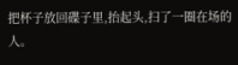把杯子放回碟子里,抬起头,扫了一圈在场的人。